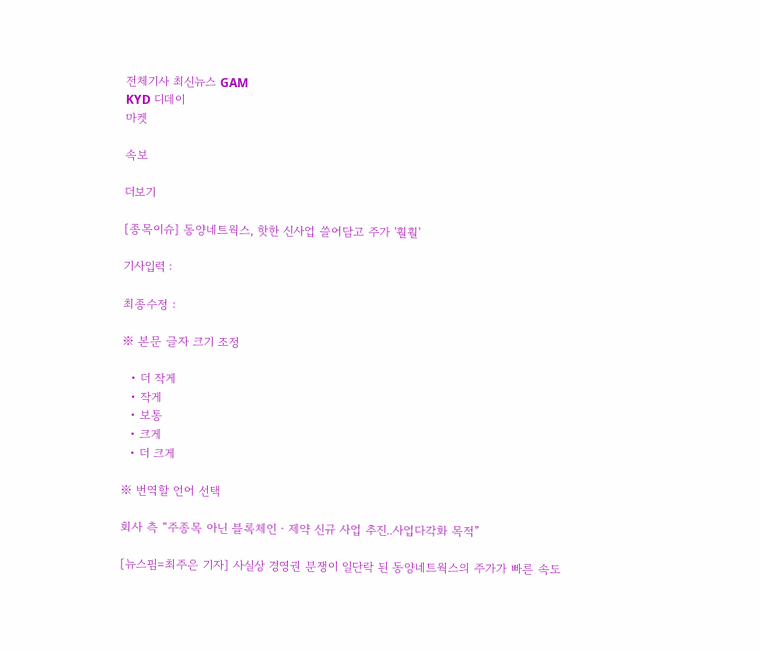전체기사 최신뉴스 GAM
KYD 디데이
마켓

속보

더보기

[종목이슈] 동양네트웍스, 핫한 신사업 쓸어담고 주가 '훨훨'

기사입력 :

최종수정 :

※ 본문 글자 크기 조정

  • 더 작게
  • 작게
  • 보통
  • 크게
  • 더 크게

※ 번역할 언어 선택

회사 측 “주종목 아닌 블록체인‧제약 신규 사업 추진..사업다각화 목적”

[뉴스핌=최주은 기자] 사실상 경영권 분쟁이 일단락 된 동양네트웍스의 주가가 빠른 속도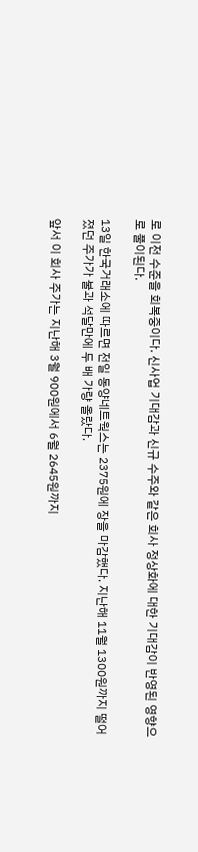로 이전 수준을 회복중이다. 신사업 기대감과 신규 수주와 같은 회사 정상화에 대한 기대감이 반영된 영향으로 풀이된다.

13일 한국거래소에 따르면 전일 동양네트웍스는 2375원에 장을 마감했다. 지난해 11월 1300원까지 떨어졌던 주가가 불과 석달만에 두 배 가량 올랐다.

앞서 이 회사 주가는 지난해 3월 900원에서 6월 2645원까지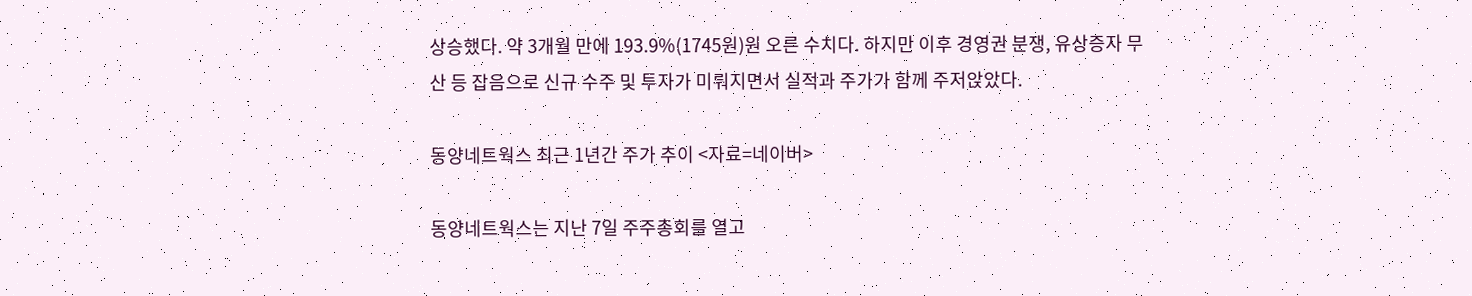상승했다. 약 3개월 만에 193.9%(1745원)원 오른 수치다. 하지만 이후 경영권 분쟁, 유상증자 무산 등 잡음으로 신규 수주 및 투자가 미뤄지면서 실적과 주가가 함께 주저앉았다.

동양네트웍스 최근 1년간 주가 추이 <자료=네이버>

동양네트웍스는 지난 7일 주주총회를 열고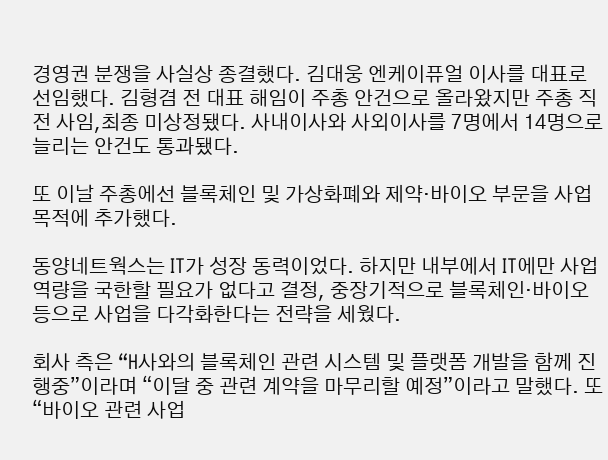경영권 분쟁을 사실상 종결했다. 김대웅 엔케이퓨얼 이사를 대표로 선임했다. 김형겸 전 대표 해임이 주총 안건으로 올라왔지만 주총 직전 사임,최종 미상정됐다. 사내이사와 사외이사를 7명에서 14명으로 늘리는 안건도 통과됐다.

또 이날 주총에선 블록체인 및 가상화폐와 제약‧바이오 부문을 사업목적에 추가했다.

동양네트웍스는 IT가 성장 동력이었다. 하지만 내부에서 IT에만 사업 역량을 국한할 필요가 없다고 결정, 중장기적으로 블록체인·바이오 등으로 사업을 다각화한다는 전략을 세웠다.

회사 측은 “H사와의 블록체인 관련 시스템 및 플랫폼 개발을 함께 진행중”이라며 “이달 중 관련 계약을 마무리할 예정”이라고 말했다. 또 “바이오 관련 사업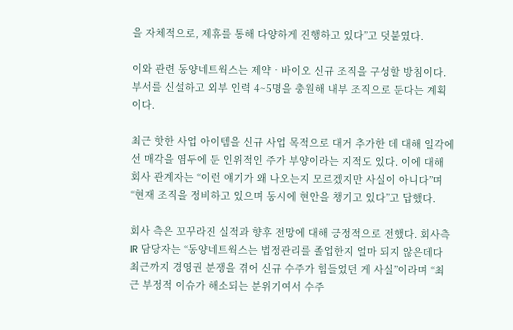을 자체적으로, 제휴를 통해 다양하게 진행하고 있다”고 덧붙였다.

이와 관련 동양네트웍스는 제약‧바이오 신규 조직을 구성할 방침이다. 부서를 신설하고 외부 인력 4~5명을 충원해 내부 조직으로 둔다는 계획이다.

최근 핫한 사업 아이템을 신규 사업 목적으로 대거 추가한 데 대해 일각에선 매각을 염두에 둔 인위적인 주가 부양이라는 지적도 있다. 이에 대해 회사 관계자는 “이런 얘기가 왜 나오는지 모르겠지만 사실이 아니다”며 “현재 조직을 정비하고 있으며 동시에 현안을 챙기고 있다”고 답했다.

회사 측은 꼬꾸라진 실적과 향후 전망에 대해 긍정적으로 전했다. 회사측 IR 담당자는 “동양네트웍스는 법정관리를 졸업한지 얼마 되지 않은데다 최근까지 경영권 분쟁을 겪어 신규 수주가 힘들었던 게 사실”이라며 “최근 부정적 이슈가 해소되는 분위기여서 수주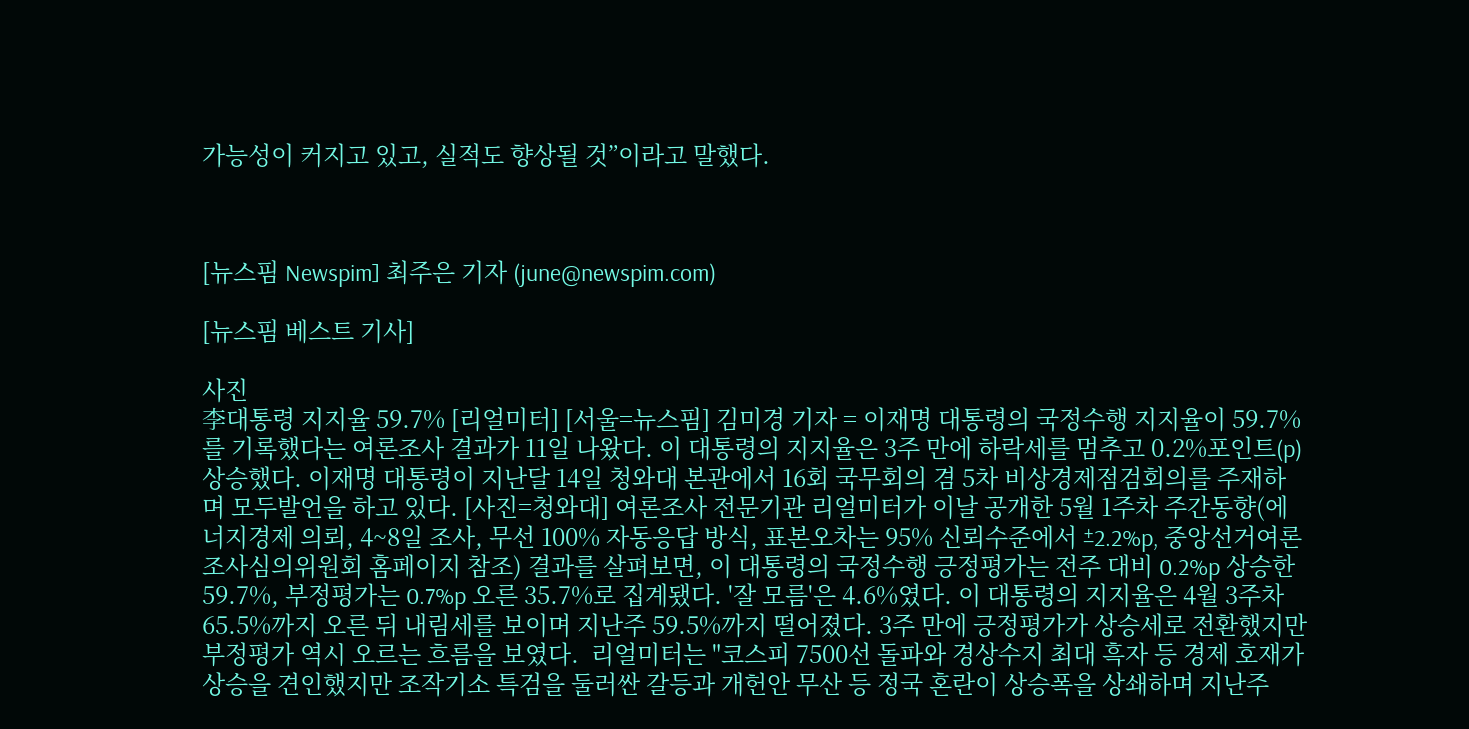가능성이 커지고 있고, 실적도 향상될 것”이라고 말했다.



[뉴스핌 Newspim] 최주은 기자 (june@newspim.com)

[뉴스핌 베스트 기사]

사진
李대통령 지지율 59.7% [리얼미터] [서울=뉴스핌] 김미경 기자 = 이재명 대통령의 국정수행 지지율이 59.7%를 기록했다는 여론조사 결과가 11일 나왔다. 이 대통령의 지지율은 3주 만에 하락세를 멈추고 0.2%포인트(p) 상승했다. 이재명 대통령이 지난달 14일 청와대 본관에서 16회 국무회의 겸 5차 비상경제점검회의를 주재하며 모두발언을 하고 있다. [사진=청와대] 여론조사 전문기관 리얼미터가 이날 공개한 5월 1주차 주간동향(에너지경제 의뢰, 4~8일 조사, 무선 100% 자동응답 방식, 표본오차는 95% 신뢰수준에서 ±2.2%p, 중앙선거여론조사심의위원회 홈페이지 참조) 결과를 살펴보면, 이 대통령의 국정수행 긍정평가는 전주 대비 0.2%p 상승한 59.7%, 부정평가는 0.7%p 오른 35.7%로 집계됐다. '잘 모름'은 4.6%였다. 이 대통령의 지지율은 4월 3주차 65.5%까지 오른 뒤 내림세를 보이며 지난주 59.5%까지 떨어졌다. 3주 만에 긍정평가가 상승세로 전환했지만 부정평가 역시 오르는 흐름을 보였다.  리얼미터는 "코스피 7500선 돌파와 경상수지 최대 흑자 등 경제 호재가 상승을 견인했지만 조작기소 특검을 둘러싼 갈등과 개헌안 무산 등 정국 혼란이 상승폭을 상쇄하며 지난주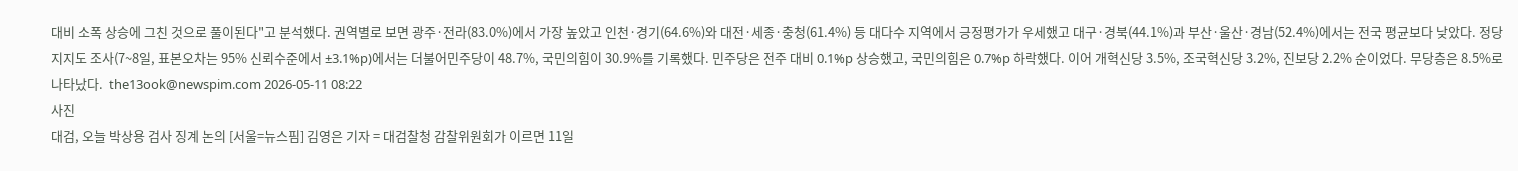대비 소폭 상승에 그친 것으로 풀이된다"고 분석했다. 권역별로 보면 광주·전라(83.0%)에서 가장 높았고 인천·경기(64.6%)와 대전·세종·충청(61.4%) 등 대다수 지역에서 긍정평가가 우세했고 대구·경북(44.1%)과 부산·울산·경남(52.4%)에서는 전국 평균보다 낮았다. 정당 지지도 조사(7~8일, 표본오차는 95% 신뢰수준에서 ±3.1%p)에서는 더불어민주당이 48.7%, 국민의힘이 30.9%를 기록했다. 민주당은 전주 대비 0.1%p 상승했고, 국민의힘은 0.7%p 하락했다. 이어 개혁신당 3.5%, 조국혁신당 3.2%, 진보당 2.2% 순이었다. 무당층은 8.5%로 나타났다.  the13ook@newspim.com 2026-05-11 08:22
사진
대검, 오늘 박상용 검사 징계 논의 [서울=뉴스핌] 김영은 기자 = 대검찰청 감찰위원회가 이르면 11일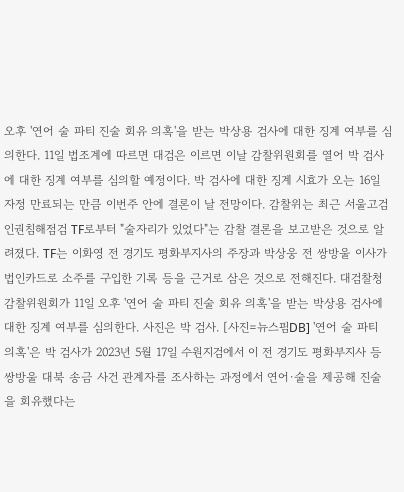오후 '연어 술 파티 진술 회유 의혹'을 받는 박상용 검사에 대한 징계 여부를 심의한다. 11일 법조계에 따르면 대검은 이르면 이날 감찰위원회를 열어 박 검사에 대한 징계 여부를 심의할 예정이다. 박 검사에 대한 징계 시효가 오는 16일 자정 만료되는 만큼 이번주 안에 결론이 날 전망이다. 감찰위는 최근 서울고검 인권침해점검 TF로부터 "술자리가 있었다"는 감찰 결론을 보고받은 것으로 알려졌다. TF는 이화영 전 경기도 평화부지사의 주장과 박상웅 전 쌍방울 이사가 법인카드로 소주를 구입한 기록 등을 근거로 삼은 것으로 전해진다. 대검찰청 감찰위원회가 11일 오후 '연어 술 파티 진술 회유 의혹'을 받는 박상용 검사에 대한 징계 여부를 심의한다. 사진은 박 검사. [사진=뉴스핌DB] '연어 술 파티 의혹'은 박 검사가 2023년 5월 17일 수원지검에서 이 전 경기도 평화부지사 등 쌍방울 대북 송금 사건 관계자를 조사하는 과정에서 연어·술을 제공해 진술을 회유했다는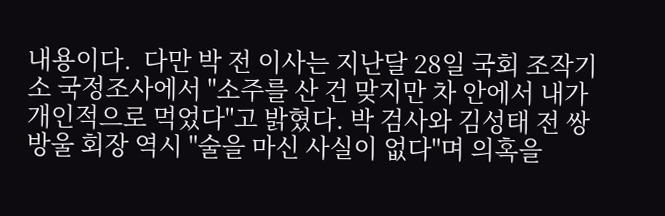내용이다.  다만 박 전 이사는 지난달 28일 국회 조작기소 국정조사에서 "소주를 산 건 맞지만 차 안에서 내가 개인적으로 먹었다"고 밝혔다. 박 검사와 김성태 전 쌍방울 회장 역시 "술을 마신 사실이 없다"며 의혹을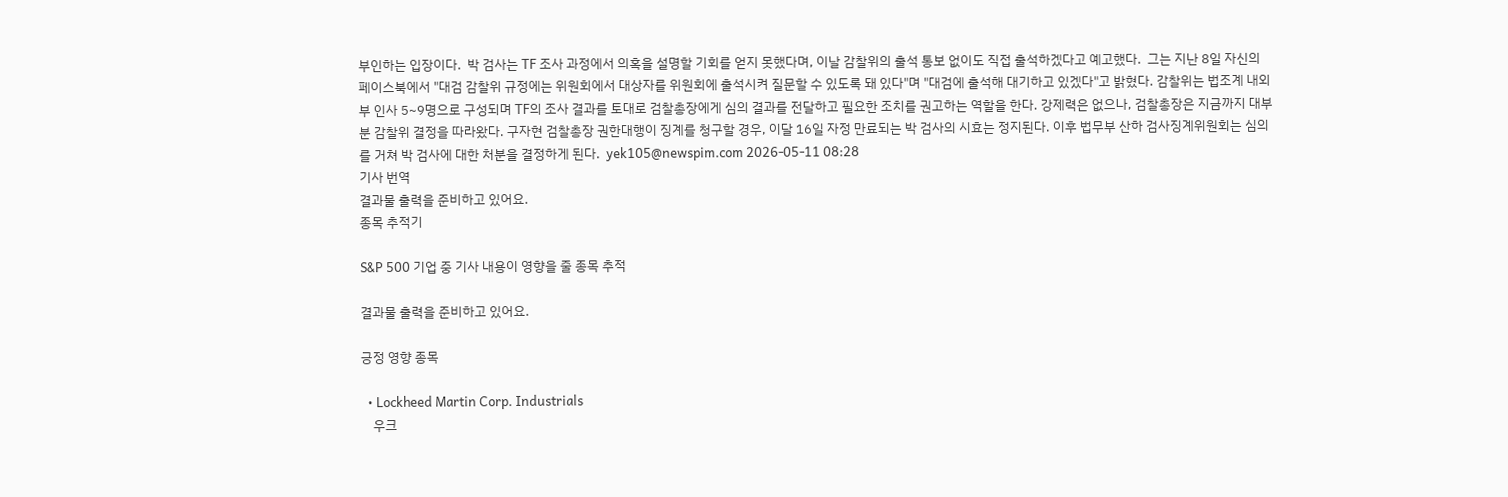부인하는 입장이다.  박 검사는 TF 조사 과정에서 의혹을 설명할 기회를 얻지 못했다며, 이날 감찰위의 출석 통보 없이도 직접 출석하겠다고 예고했다.  그는 지난 8일 자신의 페이스북에서 "대검 감찰위 규정에는 위원회에서 대상자를 위원회에 출석시켜 질문할 수 있도록 돼 있다"며 "대검에 출석해 대기하고 있겠다"고 밝혔다. 감찰위는 법조계 내외부 인사 5~9명으로 구성되며 TF의 조사 결과를 토대로 검찰총장에게 심의 결과를 전달하고 필요한 조치를 권고하는 역할을 한다. 강제력은 없으나, 검찰총장은 지금까지 대부분 감찰위 결정을 따라왔다. 구자현 검찰총장 권한대행이 징계를 청구할 경우, 이달 16일 자정 만료되는 박 검사의 시효는 정지된다. 이후 법무부 산하 검사징계위원회는 심의를 거쳐 박 검사에 대한 처분을 결정하게 된다.  yek105@newspim.com 2026-05-11 08:28
기사 번역
결과물 출력을 준비하고 있어요.
종목 추적기

S&P 500 기업 중 기사 내용이 영향을 줄 종목 추적

결과물 출력을 준비하고 있어요.

긍정 영향 종목

  • Lockheed Martin Corp. Industrials
    우크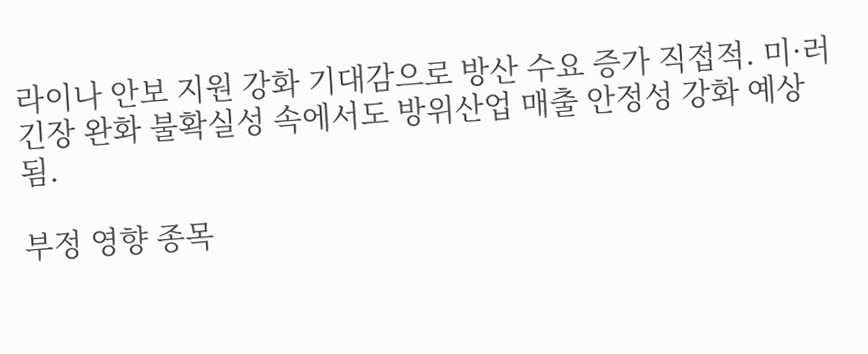라이나 안보 지원 강화 기대감으로 방산 수요 증가 직접적. 미·러 긴장 완화 불확실성 속에서도 방위산업 매출 안정성 강화 예상됨.

부정 영향 종목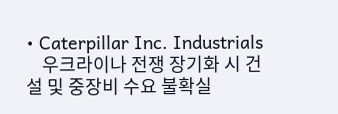• Caterpillar Inc. Industrials
    우크라이나 전쟁 장기화 시 건설 및 중장비 수요 불확실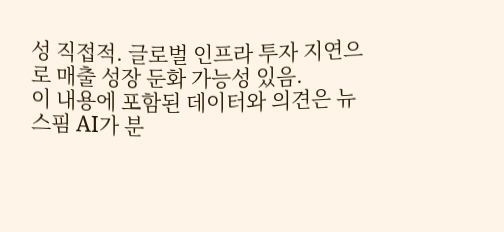성 직접적. 글로벌 인프라 투자 지연으로 매출 성장 둔화 가능성 있음.
이 내용에 포함된 데이터와 의견은 뉴스핌 AI가 분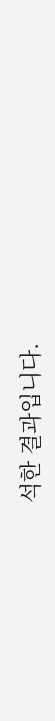석한 결과입니다.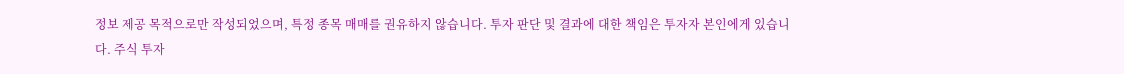정보 제공 목적으로만 작성되었으며, 특정 종목 매매를 권유하지 않습니다. 투자 판단 및 결과에 대한 책임은 투자자 본인에게 있습니다. 주식 투자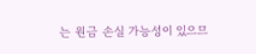는 원금 손실 가능성이 있으므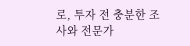로, 투자 전 충분한 조사와 전문가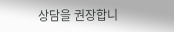상담을 권장합니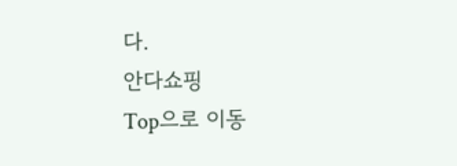다.
안다쇼핑
Top으로 이동